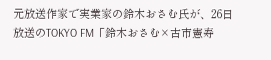元放送作家で実業家の鈴木おさむ氏が、26日放送のTOKYO FM「鈴木おさむ×古市憲寿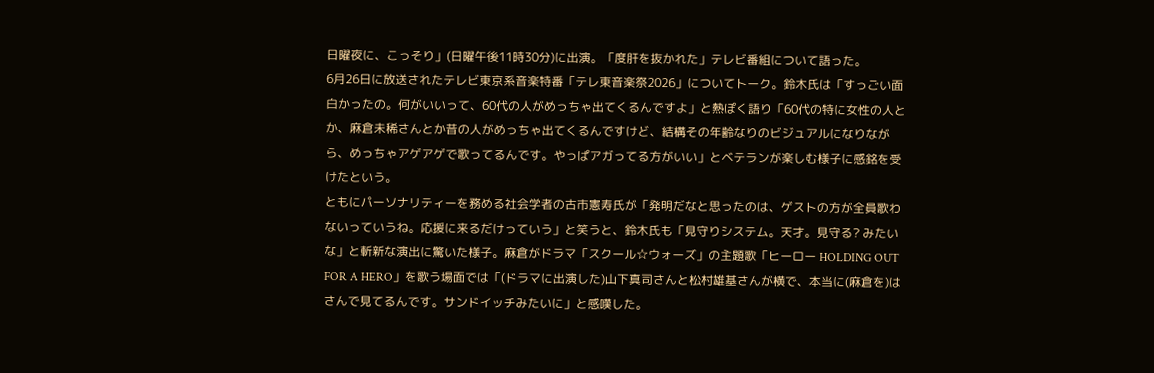日曜夜に、こっそり」(日曜午後11時30分)に出演。「度肝を抜かれた」テレビ番組について語った。
6月26日に放送されたテレビ東京系音楽特番「テレ東音楽祭2026」についてトーク。鈴木氏は「すっごい面白かったの。何がいいって、60代の人がめっちゃ出てくるんですよ」と熱ぽく語り「60代の特に女性の人とか、麻倉未稀さんとか昔の人がめっちゃ出てくるんですけど、結構その年齢なりのビジュアルになりながら、めっちゃアゲアゲで歌ってるんです。やっぱアガってる方がいい」とベテランが楽しむ様子に感銘を受けたという。
ともにパーソナリティーを務める社会学者の古市憲寿氏が「発明だなと思ったのは、ゲストの方が全員歌わないっていうね。応援に来るだけっていう」と笑うと、鈴木氏も「見守りシステム。天才。見守る? みたいな」と斬新な演出に驚いた様子。麻倉がドラマ「スクール☆ウォーズ」の主題歌「ヒーロー HOLDING OUT FOR A HERO」を歌う場面では「(ドラマに出演した)山下真司さんと松村雄基さんが横で、本当に(麻倉を)はさんで見てるんです。サンドイッチみたいに」と感嘆した。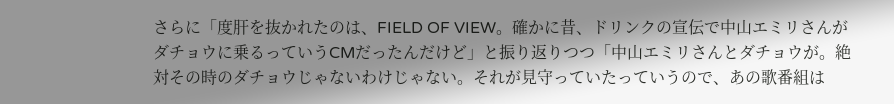さらに「度肝を抜かれたのは、FIELD OF VIEW。確かに昔、ドリンクの宣伝で中山エミリさんがダチョウに乗るっていうCMだったんだけど」と振り返りつつ「中山エミリさんとダチョウが。絶対その時のダチョウじゃないわけじゃない。それが見守っていたっていうので、あの歌番組は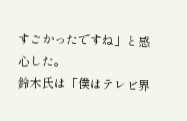すごかったですね」と感心した。
鈴木氏は「僕はテレビ界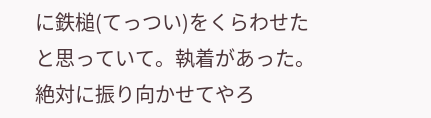に鉄槌(てっつい)をくらわせたと思っていて。執着があった。絶対に振り向かせてやろ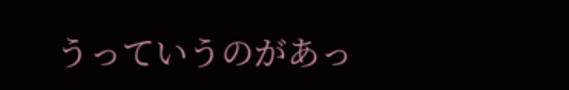うっていうのがあっ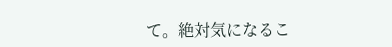て。絶対気になるこ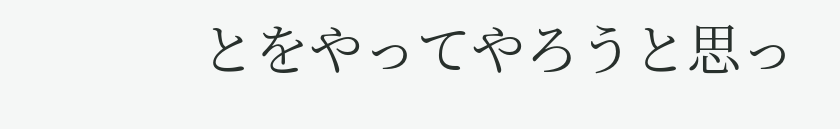とをやってやろうと思っ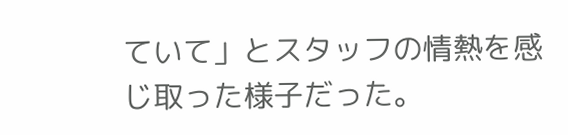ていて」とスタッフの情熱を感じ取った様子だった。